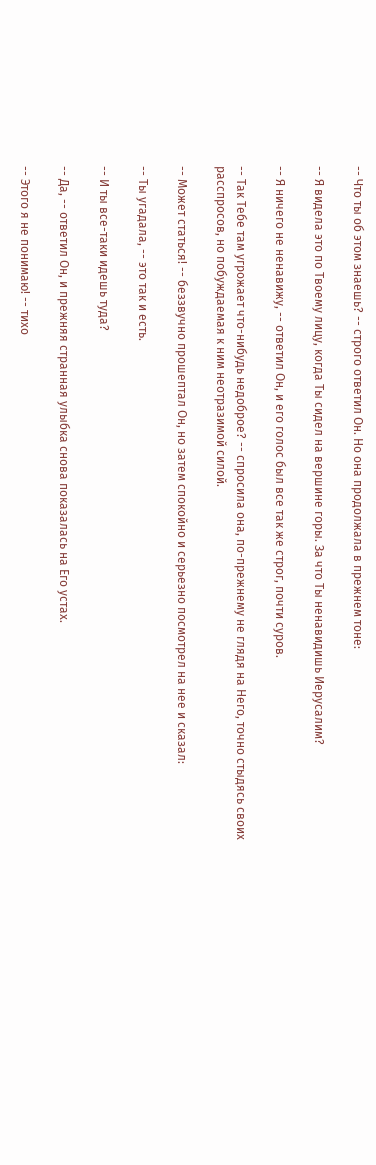-- Что ты об этом знаешь? -- строго ответил Он. Но она продолжала в прежнем тоне:

-- Я видела это по Твоему лицу, когда Ты сидел на вершине горы. За что Ты ненавидишь Иерусалим?

-- Я ничего не ненавижу, -- ответил Он, и его голос был все так же строг, почти суров.

-- Так Тебе там угрожает что-нибудь недоброе? -- спросила она, по-прежнему не глядя на Него, точно стыдясь своих расспросов, но побуждаемая к ним неотразимой силой.

-- Может статься! -- беззвучно прошептал Он, но затем спокойно и серьезно посмотрел на нее и сказал:

-- Ты угадала, -- это так и есть.

-- И ты все-таки идешь туда?

-- Да, -- ответил Он, и прежняя странная улыбка снова показалась на Его устах.

-- Этого я не понимаю! -- тихо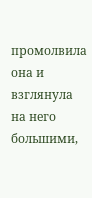промолвила она и взглянула на него большими,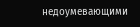недоумевающими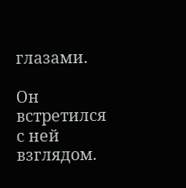глазами.

Он встретился с ней взглядом.